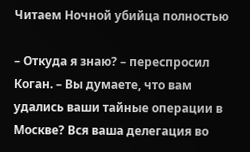Читаем Ночной убийца полностью

– Откуда я знаю? – переспросил Коган. – Вы думаете, что вам удались ваши тайные операции в Москве? Вся ваша делегация во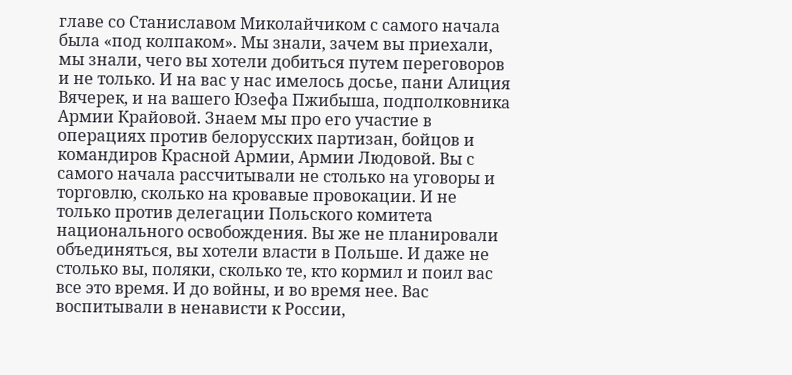главе со Станиславом Миколайчиком с самого начала была «под колпаком». Мы знали, зачем вы приехали, мы знали, чего вы хотели добиться путем переговоров и не только. И на вас у нас имелось досье, пани Алиция Вячерек, и на вашего Юзефа Пжибыша, подполковника Армии Крайовой. Знаем мы про его участие в операциях против белорусских партизан, бойцов и командиров Красной Армии, Армии Людовой. Вы с самого начала рассчитывали не столько на уговоры и торговлю, сколько на кровавые провокации. И не только против делегации Польского комитета национального освобождения. Вы же не планировали объединяться, вы хотели власти в Польше. И даже не столько вы, поляки, сколько те, кто кормил и поил вас все это время. И до войны, и во время нее. Вас воспитывали в ненависти к России,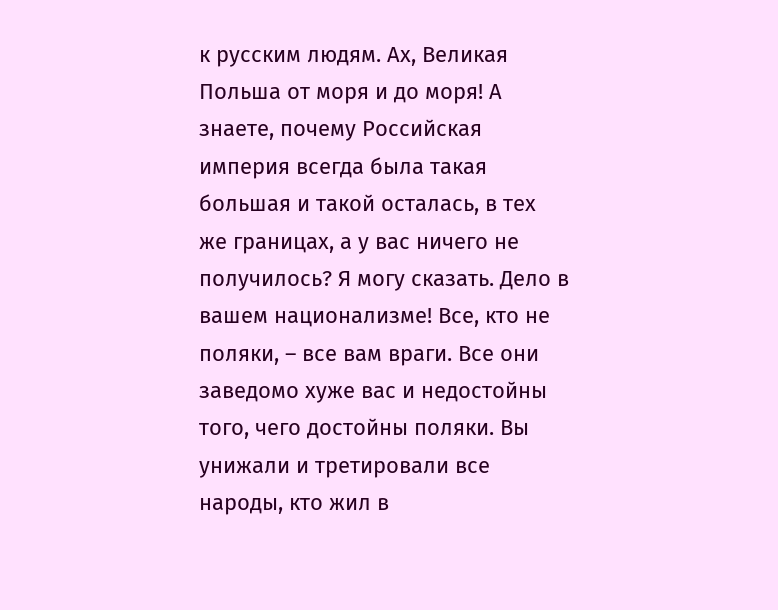к русским людям. Ах, Великая Польша от моря и до моря! А знаете, почему Российская империя всегда была такая большая и такой осталась, в тех же границах, а у вас ничего не получилось? Я могу сказать. Дело в вашем национализме! Все, кто не поляки, – все вам враги. Все они заведомо хуже вас и недостойны того, чего достойны поляки. Вы унижали и третировали все народы, кто жил в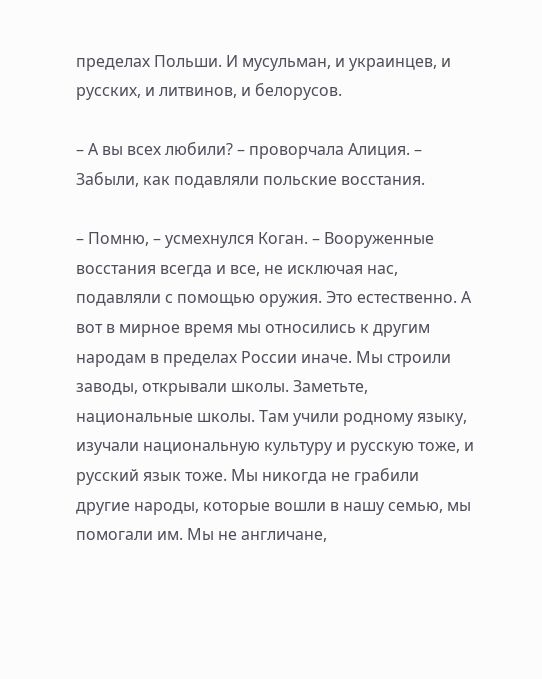пределах Польши. И мусульман, и украинцев, и русских, и литвинов, и белорусов.

– А вы всех любили? – проворчала Алиция. – Забыли, как подавляли польские восстания.

– Помню, – усмехнулся Коган. – Вооруженные восстания всегда и все, не исключая нас, подавляли с помощью оружия. Это естественно. А вот в мирное время мы относились к другим народам в пределах России иначе. Мы строили заводы, открывали школы. Заметьте, национальные школы. Там учили родному языку, изучали национальную культуру и русскую тоже, и русский язык тоже. Мы никогда не грабили другие народы, которые вошли в нашу семью, мы помогали им. Мы не англичане,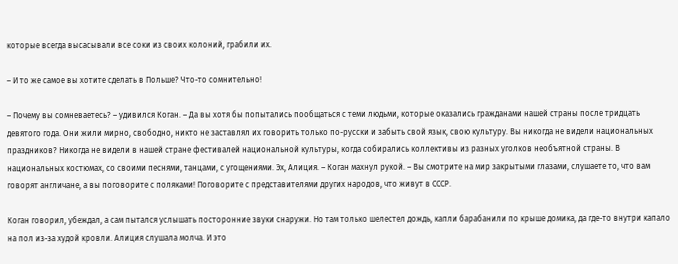которые всегда высасывали все соки из своих колоний, грабили их.

– И то же самое вы хотите сделать в Польше? Что-то сомнительно!

– Почему вы сомневаетесь? – удивился Коган. – Да вы хотя бы попытались пообщаться с теми людьми, которые оказались гражданами нашей страны после тридцать девятого года. Они жили мирно, свободно, никто не заставлял их говорить только по-русски и забыть свой язык, свою культуру. Вы никогда не видели национальных праздников? Никогда не видели в нашей стране фестивалей национальной культуры, когда собирались коллективы из разных уголков необъятной страны. В национальных костюмах, со своими песнями, танцами, с угощениями. Эх, Алиция. – Коган махнул рукой. – Вы смотрите на мир закрытыми глазами, слушаете то, что вам говорят англичане, а вы поговорите с поляками! Поговорите с представителями других народов, что живут в СССР.

Коган говорил, убеждал, а сам пытался услышать посторонние звуки снаружи. Но там только шелестел дождь, капли барабанили по крыше домика, да где-то внутри капало на пол из-за худой кровли. Алиция слушала молча. И это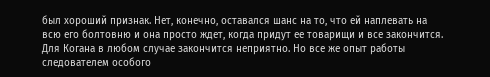был хороший признак. Нет, конечно, оставался шанс на то, что ей наплевать на всю его болтовню и она просто ждет, когда придут ее товарищи и все закончится. Для Когана в любом случае закончится неприятно. Но все же опыт работы следователем особого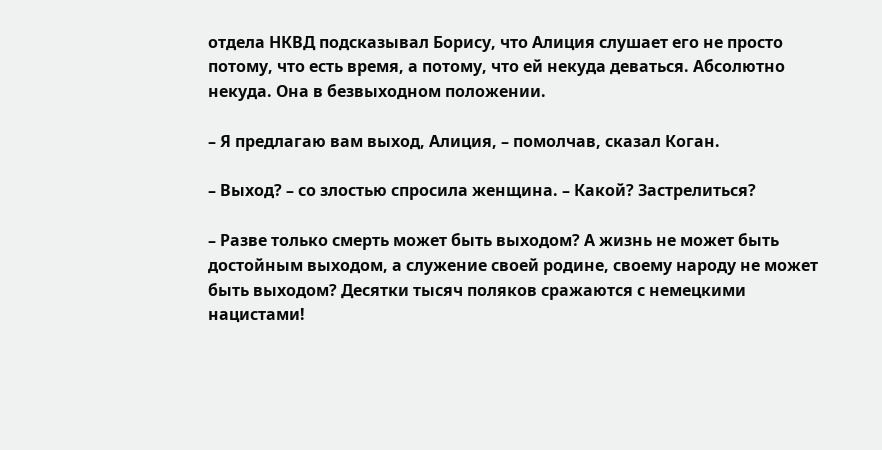отдела НКВД подсказывал Борису, что Алиция слушает его не просто потому, что есть время, а потому, что ей некуда деваться. Абсолютно некуда. Она в безвыходном положении.

– Я предлагаю вам выход, Алиция, – помолчав, сказал Коган.

– Выход? – со злостью спросила женщина. – Какой? Застрелиться?

– Разве только смерть может быть выходом? А жизнь не может быть достойным выходом, а служение своей родине, своему народу не может быть выходом? Десятки тысяч поляков сражаются с немецкими нацистами!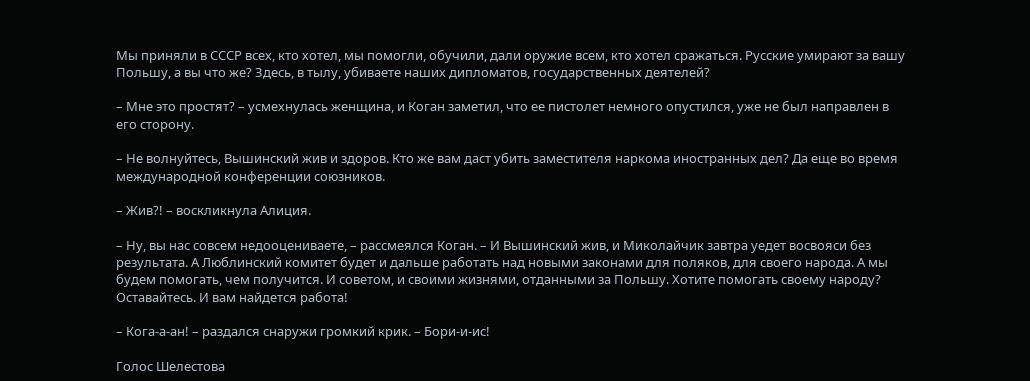Мы приняли в СССР всех, кто хотел, мы помогли, обучили, дали оружие всем, кто хотел сражаться. Русские умирают за вашу Польшу, а вы что же? Здесь, в тылу, убиваете наших дипломатов, государственных деятелей?

– Мне это простят? – усмехнулась женщина, и Коган заметил, что ее пистолет немного опустился, уже не был направлен в его сторону.

– Не волнуйтесь, Вышинский жив и здоров. Кто же вам даст убить заместителя наркома иностранных дел? Да еще во время международной конференции союзников.

– Жив?! – воскликнула Алиция.

– Ну, вы нас совсем недооцениваете, – рассмеялся Коган. – И Вышинский жив, и Миколайчик завтра уедет восвояси без результата. А Люблинский комитет будет и дальше работать над новыми законами для поляков, для своего народа. А мы будем помогать, чем получится. И советом, и своими жизнями, отданными за Польшу. Хотите помогать своему народу? Оставайтесь. И вам найдется работа!

– Кога-а-ан! – раздался снаружи громкий крик. – Бори-и-ис!

Голос Шелестова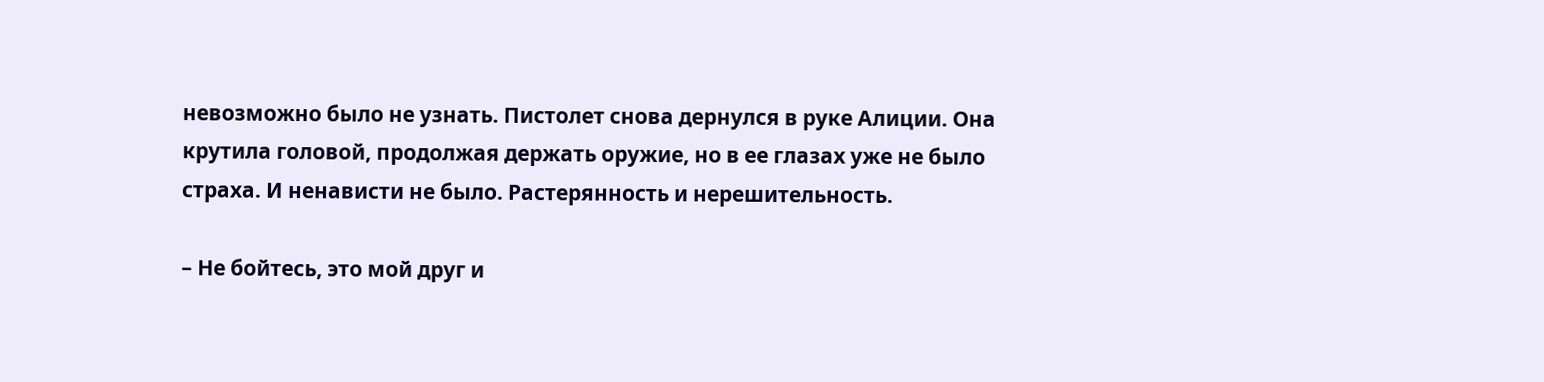невозможно было не узнать. Пистолет снова дернулся в руке Алиции. Она крутила головой, продолжая держать оружие, но в ее глазах уже не было страха. И ненависти не было. Растерянность и нерешительность.

– Не бойтесь, это мой друг и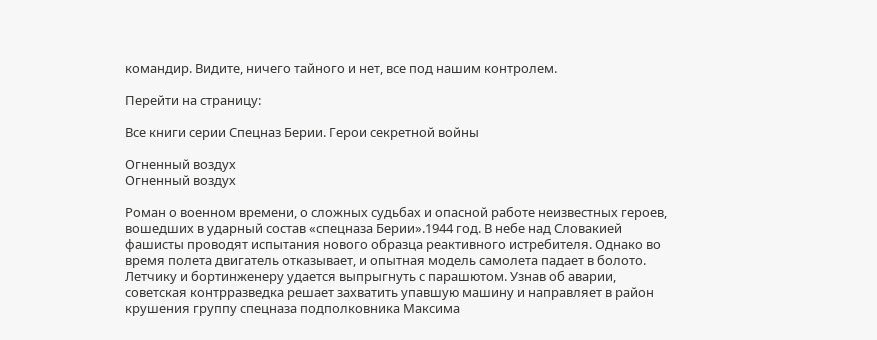командир. Видите, ничего тайного и нет, все под нашим контролем.

Перейти на страницу:

Все книги серии Спецназ Берии. Герои секретной войны

Огненный воздух
Огненный воздух

Роман о военном времени, о сложных судьбах и опасной работе неизвестных героев, вошедших в ударный состав «спецназа Берии».1944 год. В небе над Словакией фашисты проводят испытания нового образца реактивного истребителя. Однако во время полета двигатель отказывает, и опытная модель самолета падает в болото. Летчику и бортинженеру удается выпрыгнуть с парашютом. Узнав об аварии, советская контрразведка решает захватить упавшую машину и направляет в район крушения группу спецназа подполковника Максима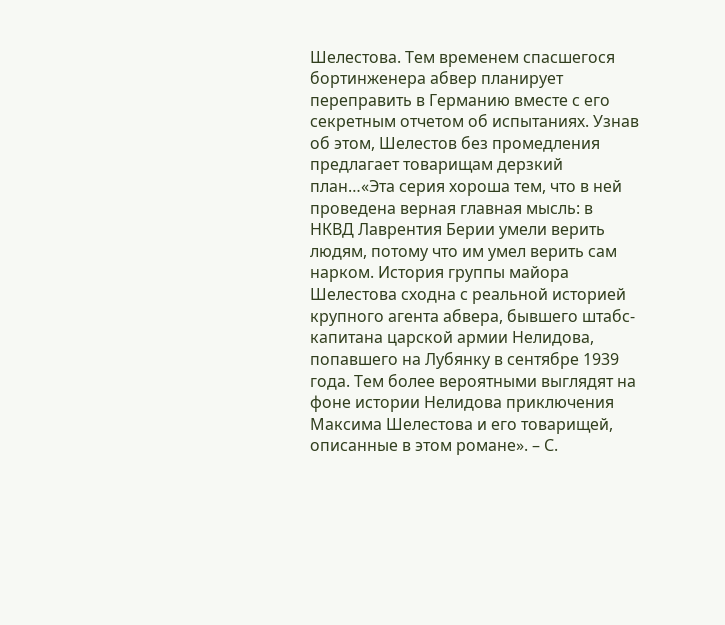Шелестова. Тем временем спасшегося бортинженера абвер планирует переправить в Германию вместе с его секретным отчетом об испытаниях. Узнав об этом, Шелестов без промедления предлагает товарищам дерзкий план…«Эта серия хороша тем, что в ней проведена верная главная мысль: в НКВД Лаврентия Берии умели верить людям, потому что им умел верить сам нарком. История группы майора Шелестова сходна с реальной историей крупного агента абвера, бывшего штабс-капитана царской армии Нелидова, попавшего на Лубянку в сентябре 1939 года. Тем более вероятными выглядят на фоне истории Нелидова приключения Максима Шелестова и его товарищей, описанные в этом романе». – С.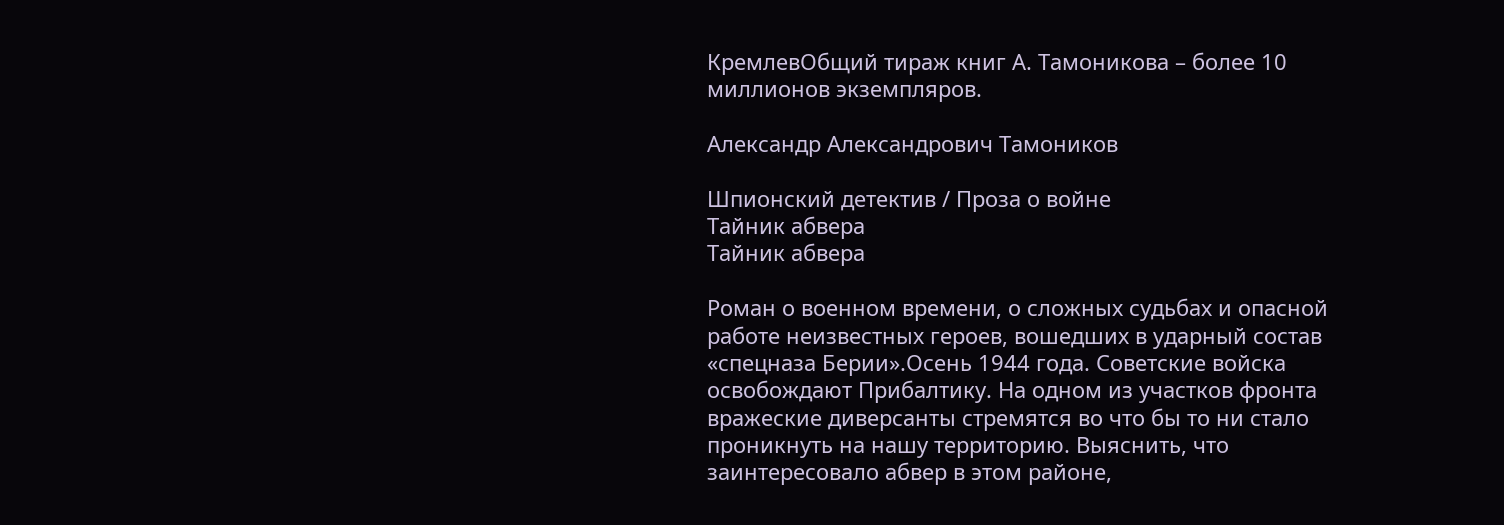КремлевОбщий тираж книг А. Тамоникова – более 10 миллионов экземпляров.

Александр Александрович Тамоников

Шпионский детектив / Проза о войне
Тайник абвера
Тайник абвера

Роман о военном времени, о сложных судьбах и опасной работе неизвестных героев, вошедших в ударный состав «спецназа Берии».Осень 1944 года. Советские войска освобождают Прибалтику. На одном из участков фронта вражеские диверсанты стремятся во что бы то ни стало проникнуть на нашу территорию. Выяснить, что заинтересовало абвер в этом районе,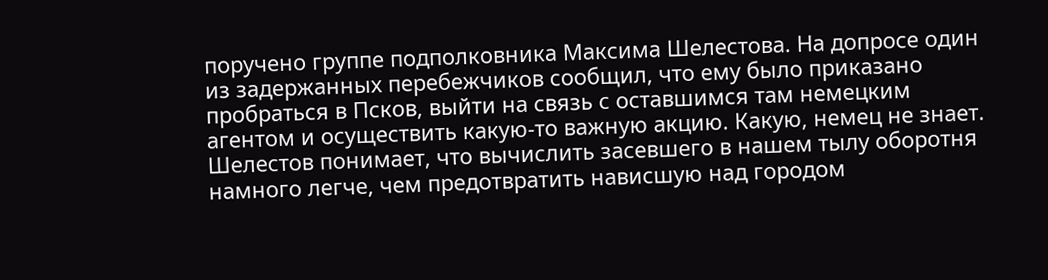поручено группе подполковника Максима Шелестова. На допросе один из задержанных перебежчиков сообщил, что ему было приказано пробраться в Псков, выйти на связь с оставшимся там немецким агентом и осуществить какую-то важную акцию. Какую, немец не знает. Шелестов понимает, что вычислить засевшего в нашем тылу оборотня намного легче, чем предотвратить нависшую над городом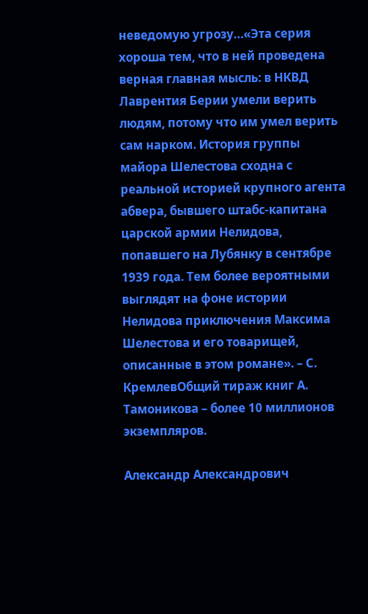неведомую угрозу…«Эта серия хороша тем, что в ней проведена верная главная мысль: в НКВД Лаврентия Берии умели верить людям, потому что им умел верить сам нарком. История группы майора Шелестова сходна с реальной историей крупного агента абвера, бывшего штабс-капитана царской армии Нелидова, попавшего на Лубянку в сентябре 1939 года. Тем более вероятными выглядят на фоне истории Нелидова приключения Максима Шелестова и его товарищей, описанные в этом романе». – С. КремлевОбщий тираж книг А. Тамоникова – более 10 миллионов экземпляров.

Александр Александрович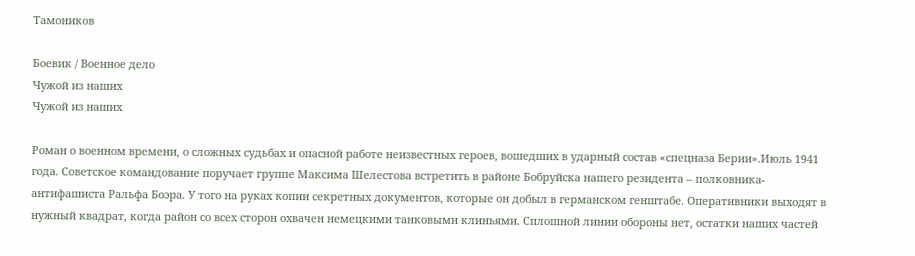Тамоников

Боевик / Военное дело
Чужой из наших
Чужой из наших

Роман о военном времени, о сложных судьбах и опасной работе неизвестных героев, вошедших в ударный состав «спецназа Берии».Июль 1941 года. Советское командование поручает группе Максима Шелестова встретить в районе Бобруйска нашего резидента – полковника-антифашиста Ральфа Боэра. У того на руках копии секретных документов, которые он добыл в германском генштабе. Оперативники выходят в нужный квадрат, когда район со всех сторон охвачен немецкими танковыми клиньями. Сплошной линии обороны нет, остатки наших частей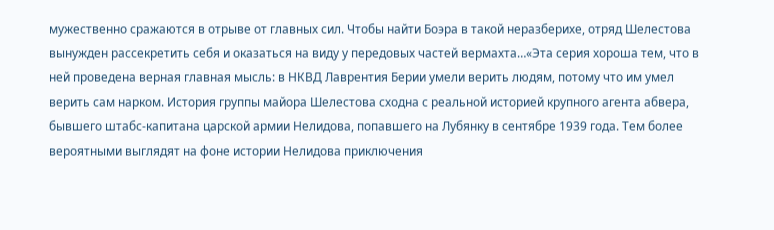мужественно сражаются в отрыве от главных сил. Чтобы найти Боэра в такой неразберихе, отряд Шелестова вынужден рассекретить себя и оказаться на виду у передовых частей вермахта…«Эта серия хороша тем, что в ней проведена верная главная мысль: в НКВД Лаврентия Берии умели верить людям, потому что им умел верить сам нарком. История группы майора Шелестова сходна с реальной историей крупного агента абвера, бывшего штабс-капитана царской армии Нелидова, попавшего на Лубянку в сентябре 1939 года. Тем более вероятными выглядят на фоне истории Нелидова приключения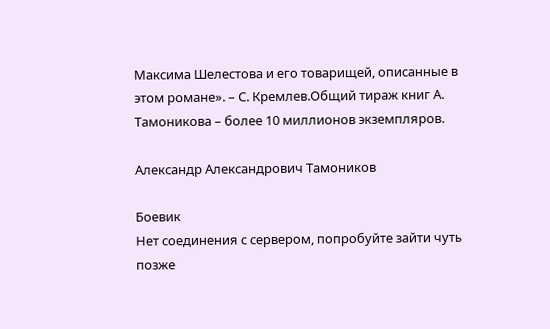Максима Шелестова и его товарищей, описанные в этом романе». – С. Кремлев.Общий тираж книг А. Тамоникова – более 10 миллионов экземпляров.

Александр Александрович Тамоников

Боевик
Нет соединения с сервером, попробуйте зайти чуть позже